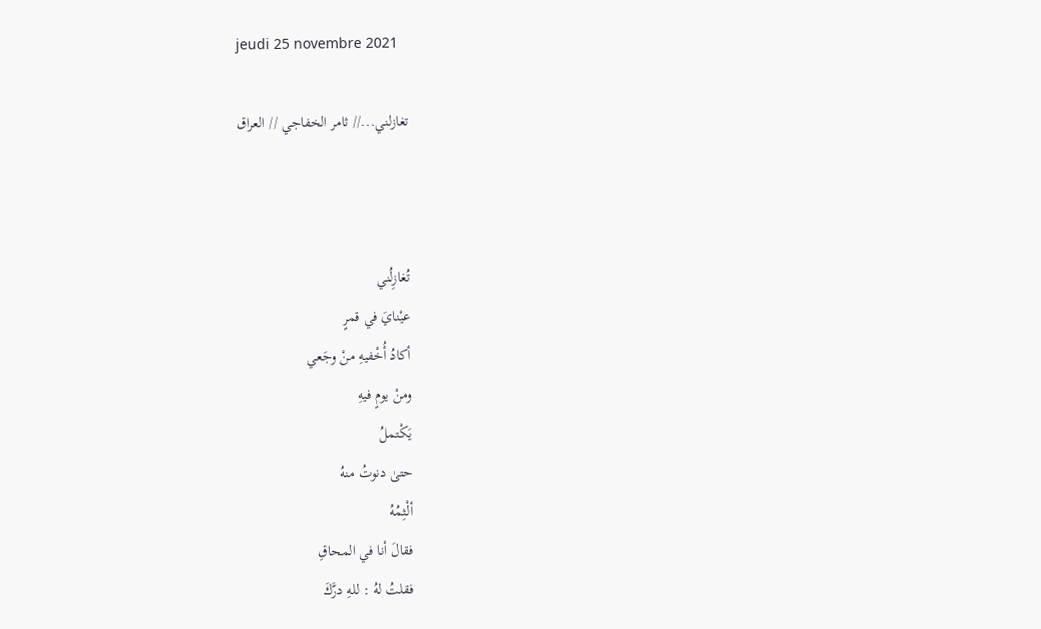jeudi 25 novembre 2021

تغازلني...// ثامر الخفاجي // العراق



تُغازِلُني
عيْنايَ في قمرٍ
أكادُ أُخْفيهِ منْ وجَعي
ومنْ يومٍ فيهِ
يَكْتملُ
حتىٰ دنوتُ منهُ
ألْثِمُهُ
فقالَ أنا في المحاقِ
فقلتُ لهُ : للهِ درَّكَ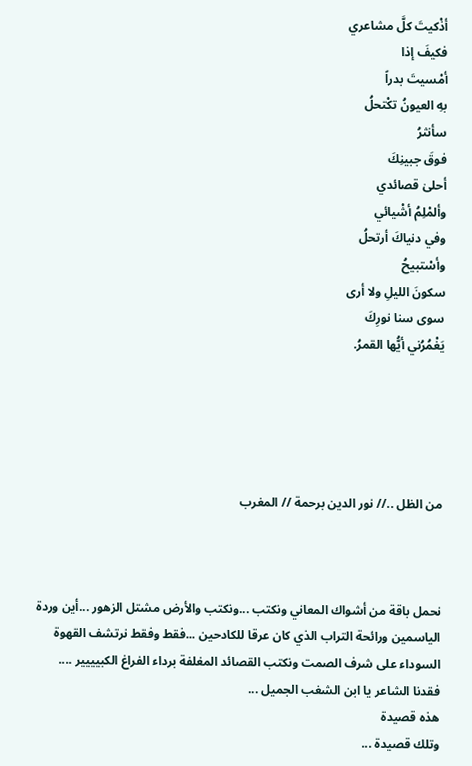أذْكيتَ كلَّ مشاعري
فكيفَ إذا
أمْسيتَ بدراً
بهِ العيونُ تكْتحلُ
سأنثرُ
فوقَ جبينِكَ
أحلىٰ قصائدي
وألمْلِمُ أشْيائي
وفي دنياكَ أرتحلُ
وأسْتبيحُ
سكونَ الليلِ ولا أرى
سوى سنا نورِكَ
يَغْمُرُني أيُّها القمرُ.





من الظل ..// نور الدين برحمة // المغرب



نحمل باقة من أشواك المعاني ونكتب ...ونكتب والأرض مشتل الزهور ...أين وردة الياسمين ورائحة التراب الذي كان عرقا للكادحين ...فقط وفقط نرتشف القهوة السوداء على شرف الصمت ونكتب القصائد المغلفة برداء الفراغ الكبيييير ....
فقدنا الشاعر يا ابن الشغب الجميل ...
هذه قصيدة
وتلك قصيدة ...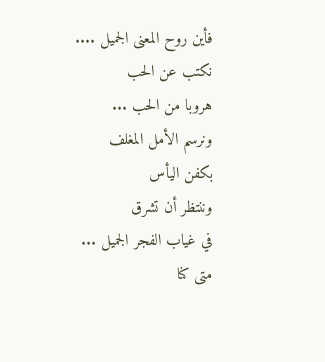فأين روح المعنى الجميل ....
نكتب عن الحب
هروبا من الحب ...
ونرسم الأمل المغلف
بكفن اليأس
وننتظر أن تشرق
في غياب الفجر الجميل ...
متى كنا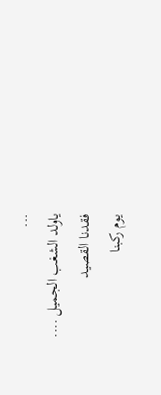...
ياولد الشغب الجميل ....
فقدنا القصيد
يوم ركبنا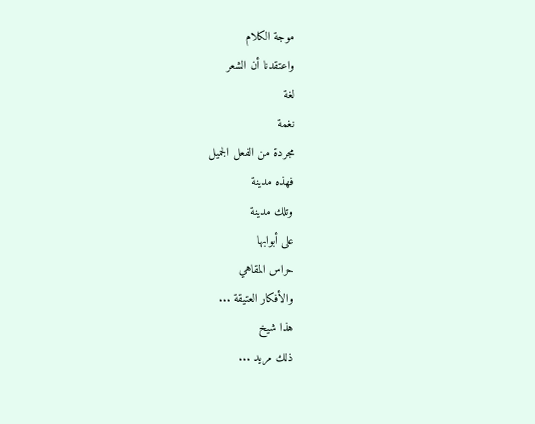موجة الكلام
واعتقدنا أن الشعر
لغة
نغمة
مجردة من الفعل الجميل
فهذه مدينة
وتلك مدينة
على أبوابها
حراس المقاهي
والأفكار العتيقة ...
هذا شيخ
ذلك مريد ...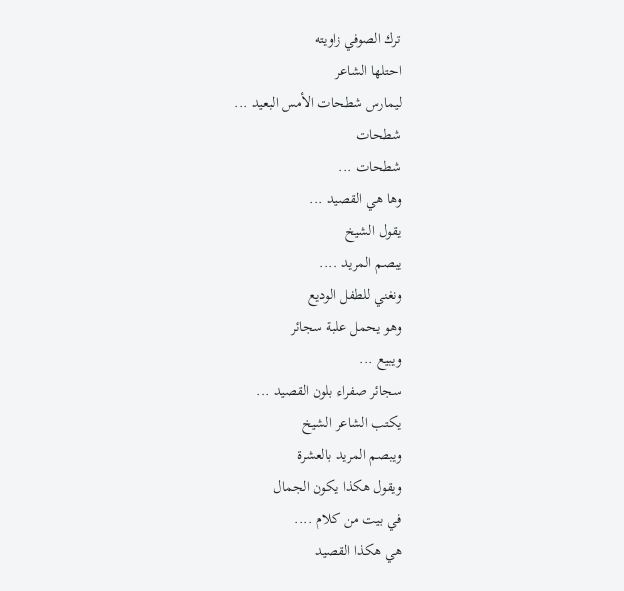ترك الصوفي زاويته
احتلها الشاعر
ليمارس شطحات الأمس البعيد ...
شطحات
شطحات ...
وها هي القصيد ...
يقول الشيخ
يبصم المريد ....
ونغني للطفل الوديع
وهو يحمل علبة سجائر
ويبيع ...
سجائر صفراء بلون القصيد ...
يكتب الشاعر الشيخ
ويبصم المريد بالعشرة
ويقول هكذا يكون الجمال
في بيت من كلام ....
هي هكذا القصيد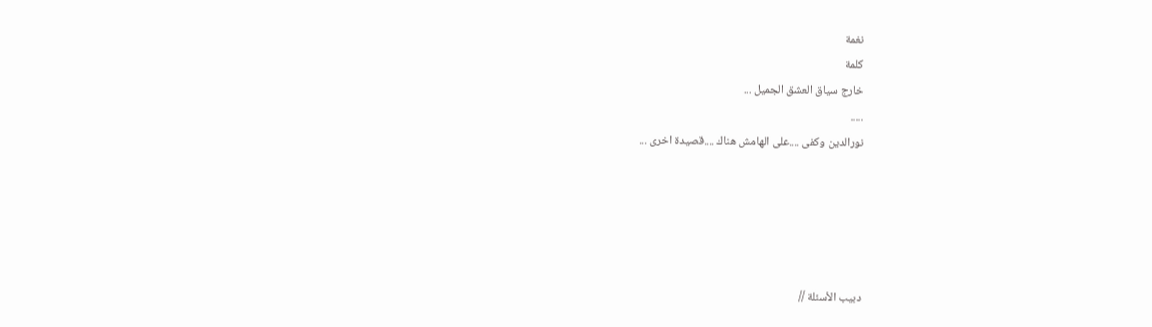نغمة
كلمة
خارج سياق العشق الجميل ...
.....
نورالدين وكفى ....على الهامش هناك ....قصيدة اخرى ...





دبيب الأسئلة //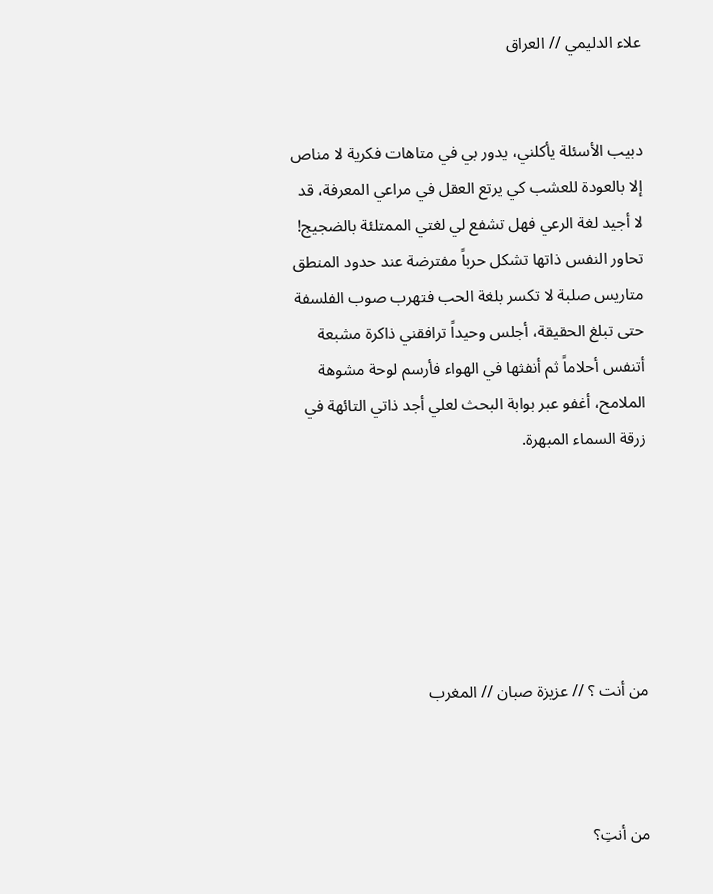علاء الدليمي // العراق


دبيب الأسئلة يأكلني، يدور بي في متاهات فكرية لا مناص إلا بالعودة للعشب كي يرتع العقل في مراعي المعرفة، قد لا أجيد لغة الرعي فهل تشفع لي لغتي الممتلئة بالضجيج! تحاور النفس ذاتها تشكل حرباً مفترضة عند حدود المنطق متاريس صلبة لا تكسر بلغة الحب فتهرب صوب الفلسفة حتى تبلغ الحقيقة، أجلس وحيداً ترافقني ذاكرة مشبعة أتنفس أحلاماً ثم أنفثها في الهواء فأرسم لوحة مشوهة الملامح، أغفو عبر بوابة البحث لعلي أجد ذاتي التائهة في زرقة السماء المبهرة.






من أنت ؟ // عزيزة صبان // المغرب



من أنتِ؟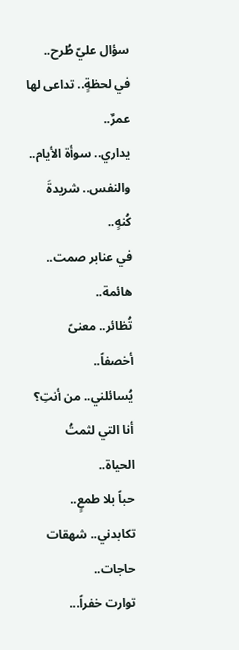سؤال عليّ طُرح..
في لحظةٍ.. تداعى لها عمرٌ..
يداري.. سوأة الأيام..
والنفس.. شريدةَ كُنهٍ..
في عنابر صمت.. هائمة..
تُظائر.. معنىً أخصفاً..
يُسائلني.. من أنتِ؟
أنا التي لثمتُ الحياة..
حباً بلا طمعٍ..
تكابدني.. شهقات حاجات..
توارت خفراً...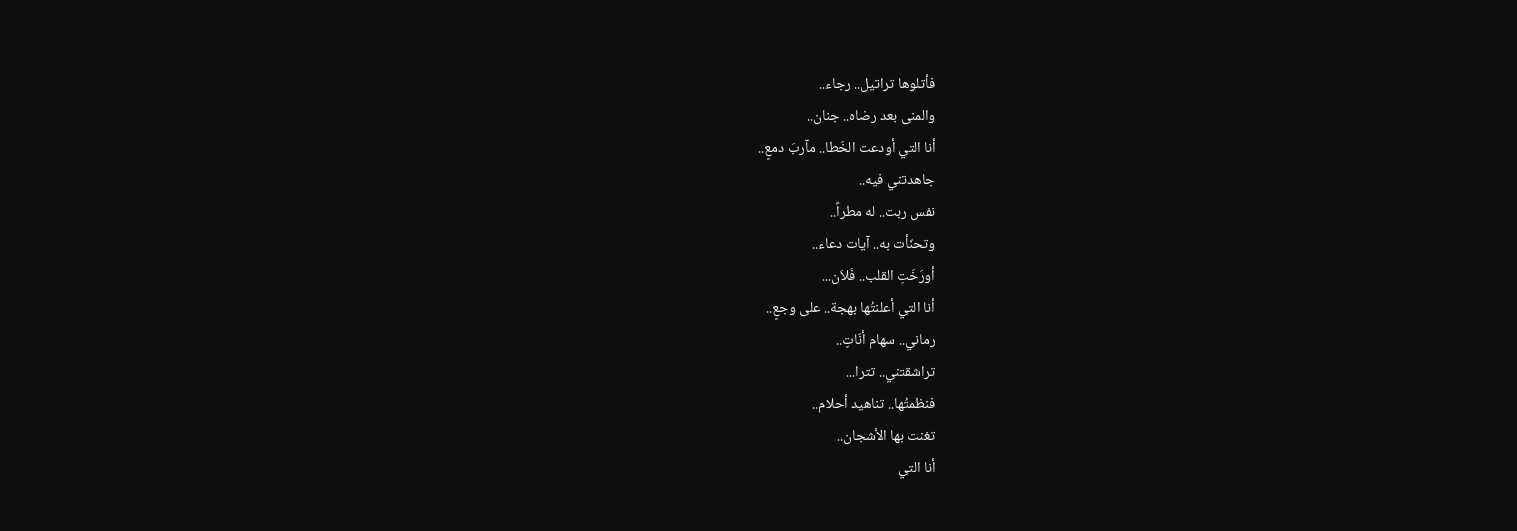فأتلوها تراتيل.. رجاء..
والمنى بعد رضاه.. جنان..
أنا التي أودعت الخَطا.. مآربَ دمعٍ..
جاهدتني فيه..
نفس ربت.. له مطراً..
وتحنّأت به.. آيات دعاء..
أورَخَتِ القلب.. فَلاَن...
أنا التي أعلنتُها بهجة.. على وجعٍ..
رماني.. سهام أنّاتٍ..
تراشقتني.. تترا...
فنظمتُها.. تناهيد أحلام..
تغنت بها الأشجان..
أنا التي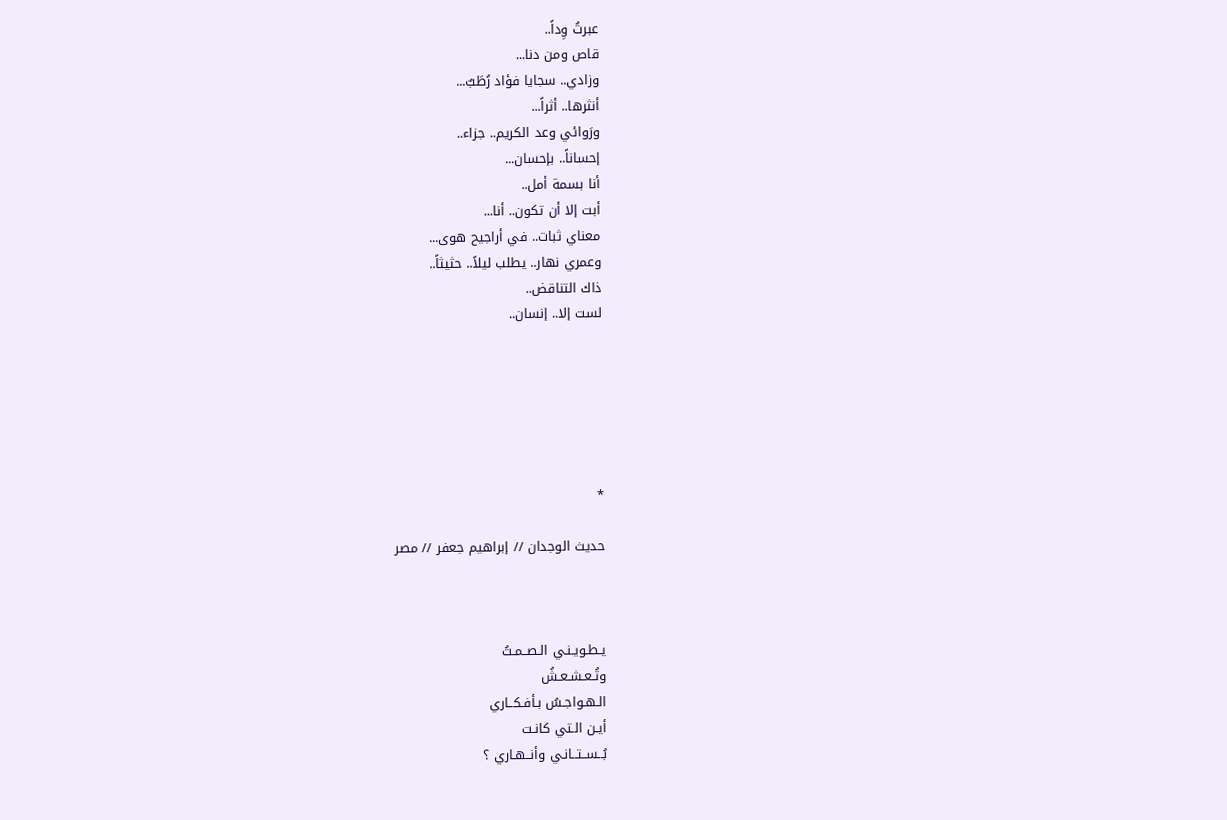عبرتُ وِداً..
قاص ومن دنا...
وزادي.. سجايا فؤاد رُطَبٌ...
أنثرها.. أثراً...
ورَوائي وعد الكريم.. جزاء..
إحساناً.. بإحسان...
أنا بسمة أمل..
أبت إلا أن تكون.. أنا...
معناي ثبات.. في أراجيح هوى...
وعمري نهار.. يطلب ليلاً.. حثيثاً..
ذاك التناقض..
لست إلا.. إنسان..






*

حديث الوجدان // إبراهيم جعفر // مصر



يـطـويـنـي الـصــمـتُ
وتُـعـشـعـشُ
الـهـواجـسُ بـأفـكــاري
أيـن الـتي كانـت
بُــســتــانـي وأنــهـاري ؟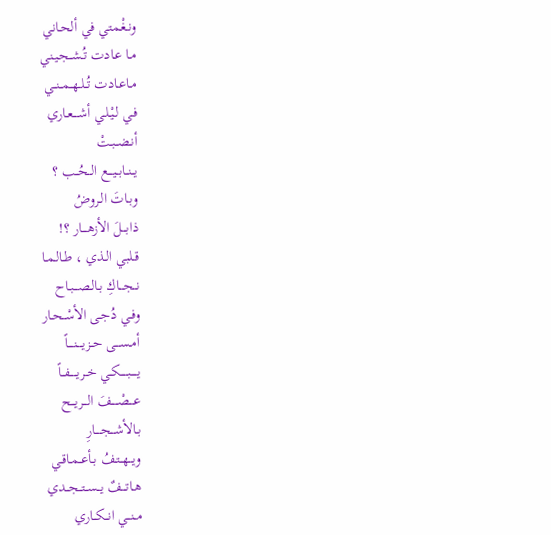ونـغْـمتي في ألحـاني
مـا عـادت تُـشــجـيـني
مـاعـادت تُــلـهــمــنــي
فـي لـيْـلـي أشــــعـاري
أنـضــبـتْ
يــنــابــيـــع الــحُــب ؟
وبـاتَ الـروضُ
ذابـــلَ الأزهــــار ؟!
قـلبي الـذي ، طـالـمـا
نــجـــاكِ بـالـصـــبـاح
وفـي دُجـى الأسْــحـار
أمـســـى حــزيــــنــــاً
يـــــبـــــكـي خــريـــــفــاً
عـــصْـــــفَ الـــريـــح
بـالأشـــجــــارِ
ويــهــتـفُ بـأعــمـاقـي
هـاتـــفٌ يــســتــجــدي
مــنــي انــكــاري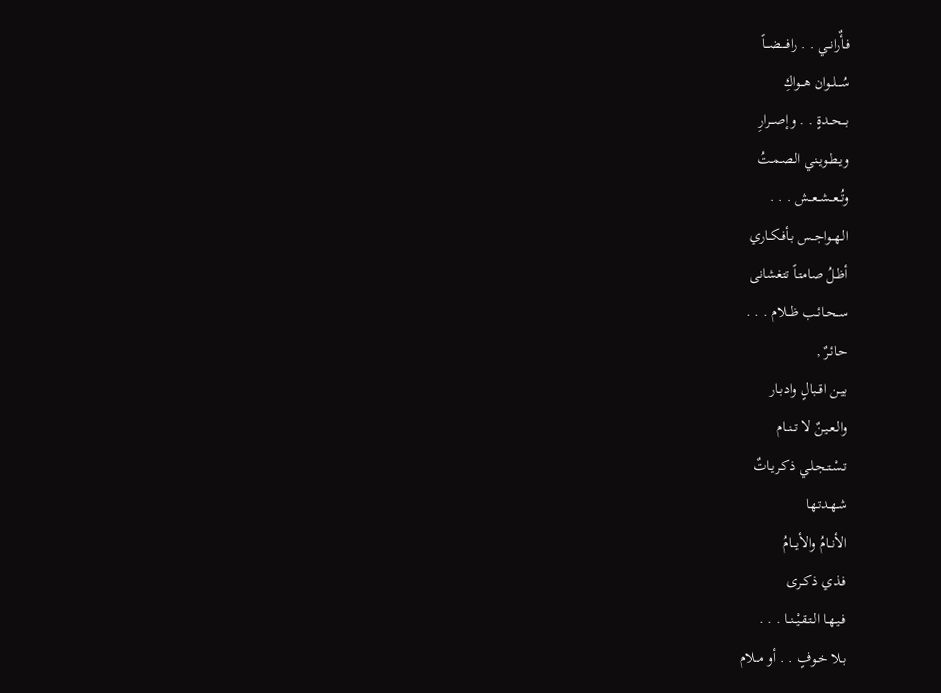فـأٌرانــي . . رافــــضـــاً
سُـــلــوان هـــواكِ
بـــحــدةٍ . . وإصـــرارِ
ويـطـويـني الـصـمـتُ
وتُــعــشــعــش . . .
الـهــواجــس بـأفـكــاري
أظـلُ صامتـاً تتغشانى
ســحـائـب ظـــلام . . .
حـائـرٌ ,
بيـن اقــبالٍ وادبـار
والـعـيـنٌ لا تــنــام
تـسْـتـجـلـي ذكـريـاتٌ
شـهـدتـها
الأنــامُ والأيـــامُ
فـذي ذكــرى
فـيـهـا الـتـقـيْــنــا . . .
بـلا خـوفٍ . . أو مــلام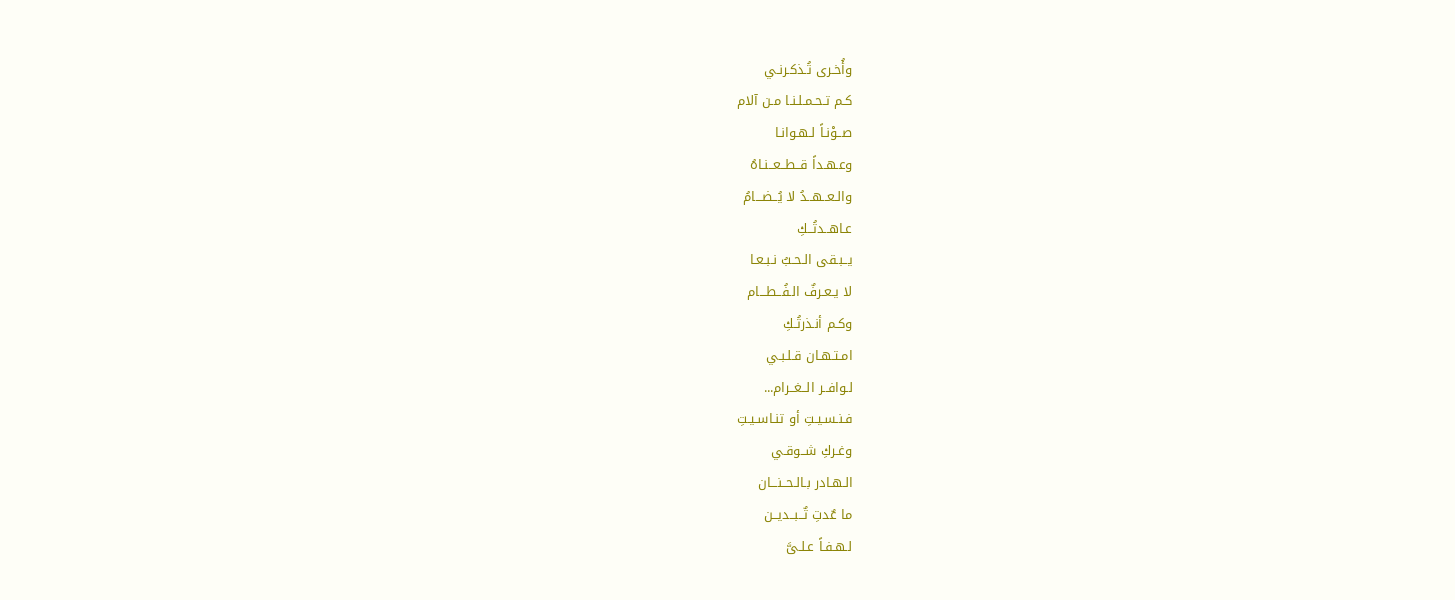وأُخـرى تُـذكـرنـي
كـم تـحـمـلـنـا مـن آلام
صــوْنـاً لـهـوانـا
وعـهـداً قــطــعــنـاهُ
والـعــهــدُ لا يُــضـــامُ
عـاهــدتُــكِ
يــبـقى الـحـبُ نـبـعـا
لا يـعـرفٌ الـفُــطـــام
وكـم أنـذرتُـكِ
امـتـهـان قـلـبـي
لـوافــر الــغــرام...
فـنـسـيـتِ أو تنـاسـيـتِ
وغـركِ شــوقـي
الـهـادر بـالـحــنـــان
ما عٌدتِ تٌــبــديــن
لـهـفـاً عـلـىَّ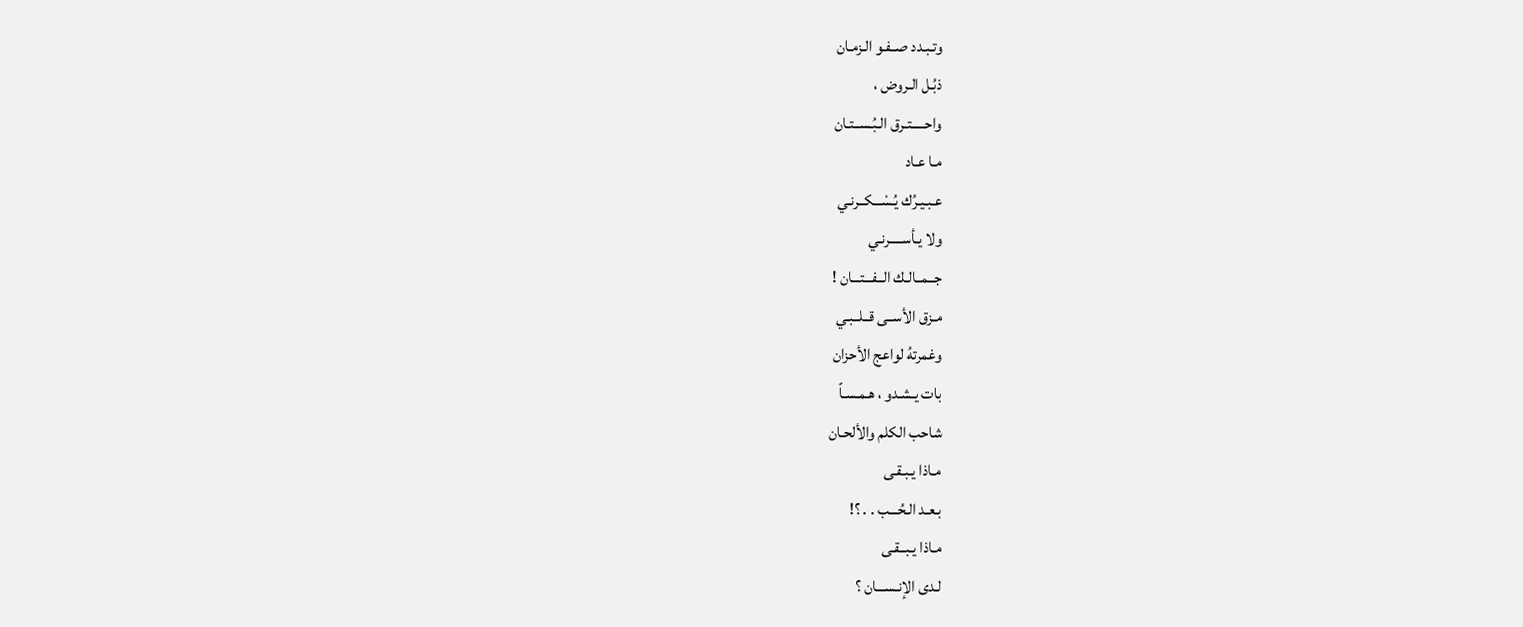وتـبـدد صــفـو الـزمـان
ذبُـل الـروض ،
واحـــــتـرق الـبُـســتـان
مـا عـاد
عـبـيـرُك يُـسْـــكــرنـي
ولا يـأســـــرنـي
جــمــالـك الــفـــتـــان !
مـزق الأســى قــلــبـي
وغمرتهُ لواعج الأحزان
بات يـشـدو ، هـمـسـاً
شاحب الكلم والألحـان
مـاذا يـبـقـى
بـعـد الـحُـــب . . ؟!
مـاذا يـبــقـى
لـدى الإنـســـان ؟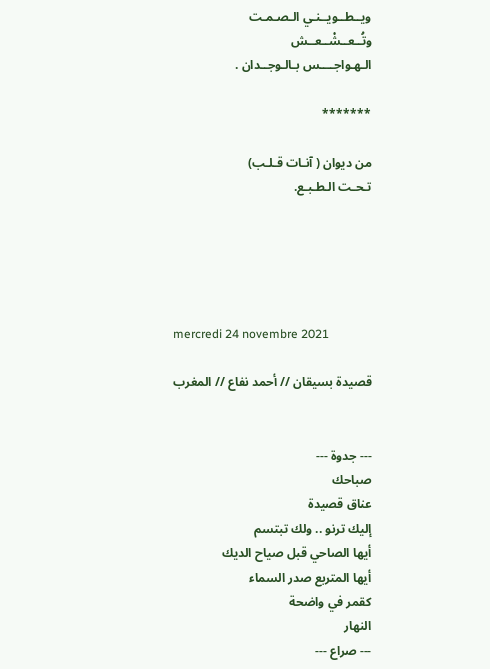ويــطــويــنـي الـصـمـت
وتُــعــشْــعــش
الـهـواجــــس بـالـوجــدان .

*******

من ديوان ( آنـات قـلـب)
تـحـت الـطـبـع.





mercredi 24 novembre 2021

قصيدة بسيقان // أحمد نفاع // المغرب


--- جدوة ---
صباحك
عناق قصيدة
إليك ترنو .. ولك تبتسم
أيها الصاحي قبل صياح الديك
أيها المتربع صدر السماء
كقمر في واضحة
النهار
--- صراع ---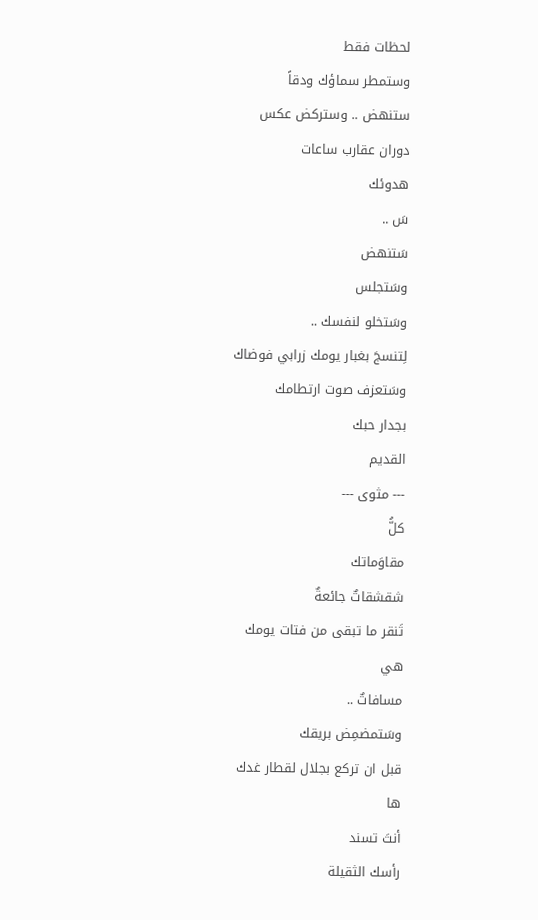لحظات فقط
وستمطر سماؤك ودقاً
ستنهض .. وستركض عكس
دوران عقارب ساعات
هدوئك
سَ ..
سَتنهض
وسَتجلس
وسَتخلو لنفسك ..
لِتنسجَ بغبار يومك زرابي فوضاك
وسَتعزف صوت ارتطامك
بجدار حبك
القديم
--- مثوى ---
كلُّ
مقاوَماتك
شقشقاتٌ جائعةٌ
تَنقر ما تبقى من فتات يومك
هي
مسافاتٌ ..
وسَتمضمِض بريقك
قبل ان تركع بجلال لقطار غدك
ها
أنتَ تسند
رأسك الثقيلة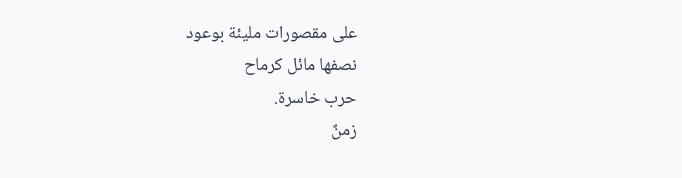على مقصورات مليئة بوعود
نصفها مائل كرماح
حرب خاسرة.
زمنٌ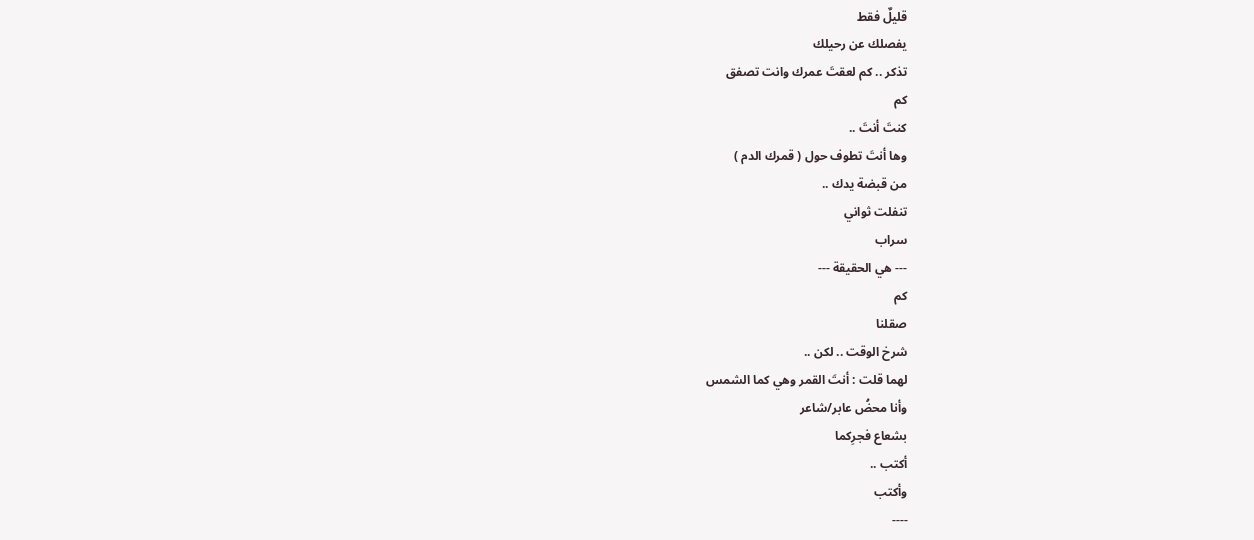قليلٌ فقط
يفصلك عن رحيلك
تذكر .. كم لعقتَ عمرك وانت تصفق
كم
كنتَ أنتَ ..
وها أنتَ تطوف حول ( قمرك الدم )
من قبضة يدك ..
تنفلت ثواني
سراب
--- هي الحقيقة ---
كم
صقلنا
شرخ الوقت .. لكن ..
لهما قلت : أنتَ القمر وهي كما الشمس
وأنا محضُ عابر/شاعر
بشعاع فجرِكما
أكتب ..
وأكتب
----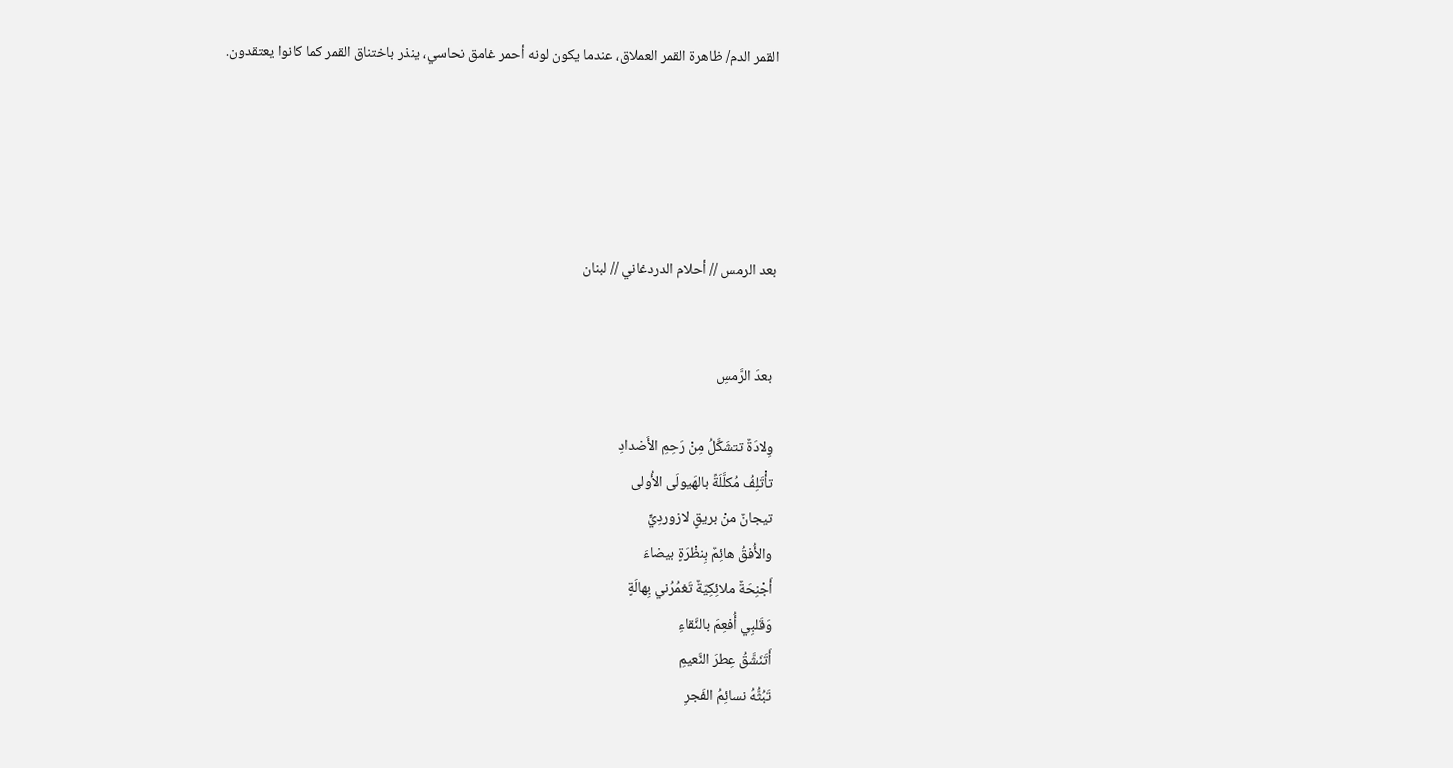القمر الدم/ ظاهرة القمر العملاق، عندما يكون لونه أحمر غامق نحاسي، ينذر باختناق القمر كما كانوا يعتقدون.





بعد الرمس // أحلام الدردغاني // لبنان


 بعدَ الرَّمسِ

وِلادَةٌ تتشَكَّلُ مِنْ رَحِمِ الأَضدادِ
تأْتَلِفُ مُكلَّلَةً بالهَيولَى الأُولى
تيجانٌ منْ بريقٍ لازوردِيٍّ
والأُفقُ هائِمٌ بِنظْرَةٍ بيضاءَ
أَجْنِحَةٌ ملائِكِيّةٌ تَغمُرُني بِهالَةٍ
وَقَلبِي أُفعِمَ بالنَّقاءِ
أَتَنَشَّقُ عِطرَ النَّعيمِ
تَبُثُّهُ نسائِمُ الفَجرِ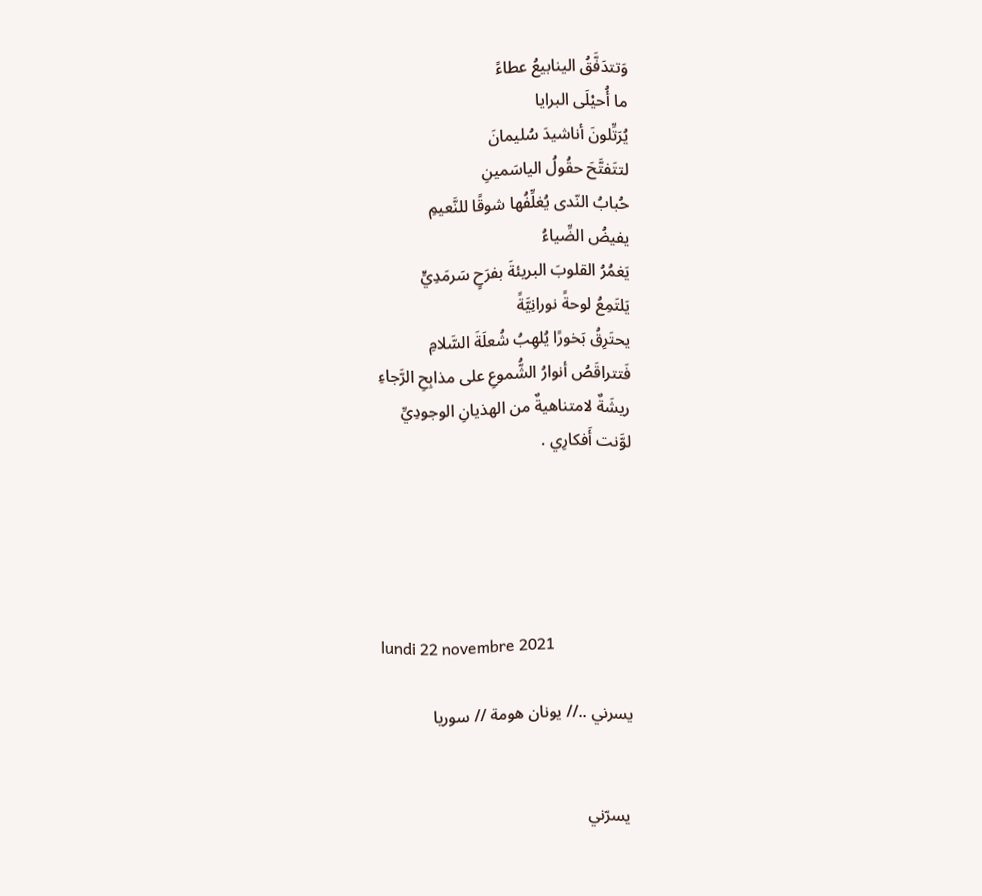وَتتدَفَّقُ الينابيعُ عطاءً
ما أُحيْلَى البرايا
يُرَتِّلونَ أناشيدَ سُليمانَ
لتتَفتَّحَ حقُولُ الياسَمينِ
حُبابُ النّدى يُغلِّفُها شوقًا للنَّعيمِ
يفيضُ الضِّياءُ
يَغمُرُ القلوبَ البريئةَ بفرَحٍ سَرمَدِيٍّ
يَلتَمِعُ لوحةً نورانِيَّةً
يحتَرِقُ بَخورًا يُلهِبُ شُعلَةَ السَّلامِ
فَتتراقَصُ أنوارُ الشُّموعِ على مذابِحِ الرَّجاءِ
ريشَةٌ لامتناهيةٌ من الهذيانِ الوجودِيِّ
لوَّنت أَفكارِي .





lundi 22 novembre 2021

يسرني ..// يونان هومة // سوريا


 يسرّني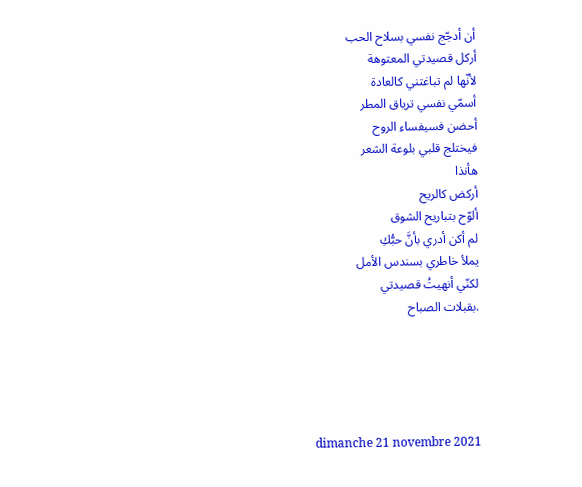أن أدجّج نفسي بسلاح الحب
أركل قصيدتي المعتوهة
لأنّها لم تباغتني كالعادة
أسمّي نفسي ترياق المطر
أحضن فسيفساء الروح
فيختلج قلبي بلوعة الشعر
هأنذا
أركض كالريح
ألوّح بتباريح الشوق
لم أكن أدري بأنَّ حبُّكِ
يملأ خاطري بسندس الأمل
لكنّي أنهيتُ قصيدتي
.بقبلات الصباح





dimanche 21 novembre 2021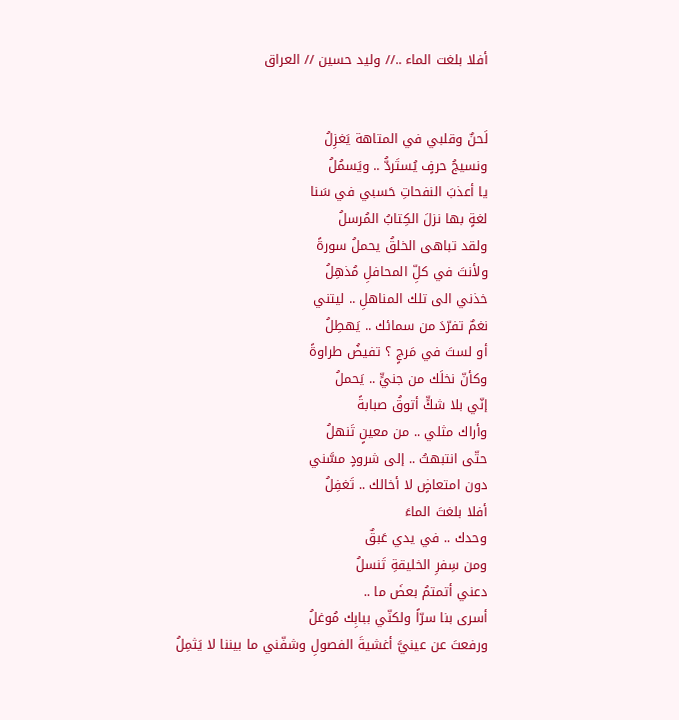أفلا بلغت الماء ..// وليد حسين // العراق


لَحنٌ وقلبي في المتاهة يَغزِلُ
ونسيجُ حرفٍ يُستَردُّ .. ويَسمُلُ
يا أعذبَ النفحاتِ حَسبي في سَنا
لغةٍ بها نزلَ الكِتابُ المُرسلُ
ولقد تباهى الخلقُ يحملُ سورةً
ولأنتَ في كلِّ المحافلِ مُذهِلُ
خذني الى تلك المناهلِ .. ليتني
نغمٌ تفرّدَ من سمائك .. يَهطِلُ
أو لستَ في مَرجٍ ؟ تفيضُ طراوةً
وكأنّ نخلَك من جنيٍّ .. يَحملُ
إنّي بلا شكٍّ أتوقُ صبابةً
وأراك مثلي .. من معينٍ تَنهلُ
حتّى انتبهتُ .. إلى شرودٍ مسَّني
دون امتعاضٍ لا أخالك .. تَغفِلُ
أفلا بلغتَ الماءَ
وحدك .. في يدي عَبقٌ
ومن سِفرِ الخليقةِ تَنسلُ
دعني أتمتمُ بعضَ ما ..
أسرى بنا سرّاً ولكنّي ببابِك مُوغلُ
ورفعتَ عن عينيَّ أغشيةَ الفصولِ وشفّني ما بيننا لا يَثمِلُ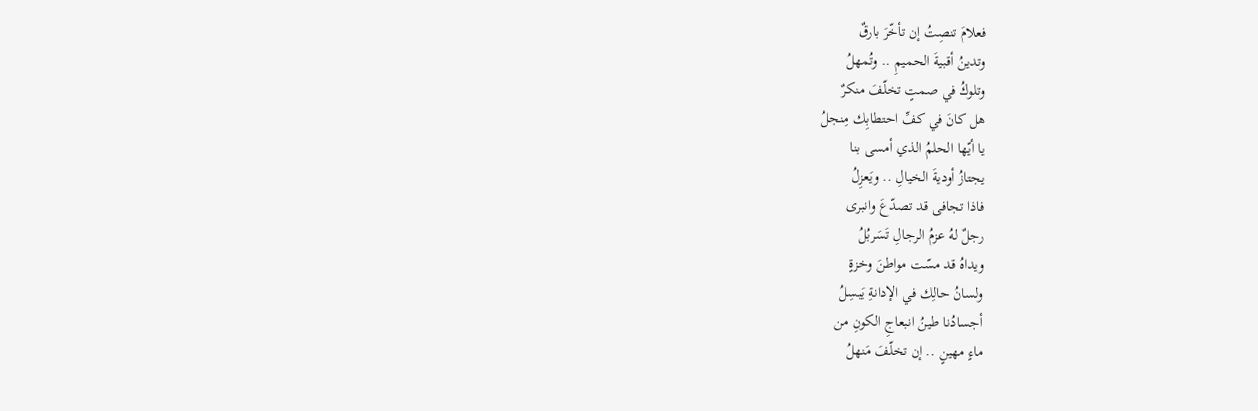فعلامَ تنصِتُ إن تأخّرَ بارقٌ
وتدينُ أقبيةَ الحميمِ .. وتُمهلُ
وتلوكُ في صمتٍ تخلّفَ منكرٌ
هل كانَ في كفِّ احتطابِك مِنجلُ
يا أيّها الحلمُ الذي أمسى بنا
يجتازُ أوديةَ الخيالِ .. ويَعزِلُ
فاذا تجافى قد تصدّعَ وانبرى
رجلٌ لهُ عزمُ الرجالِ تَسَربُلُ
ويداهُ قد مسّت مواطنَ وخزةٍ
ولسانُ حالِك في الإدانةِ يَبسِلُ
أجسادُنا طينُ انبعاجِ الكونِ من
ماءٍ مهينٍ .. إن تخلّفَ مَنهلُ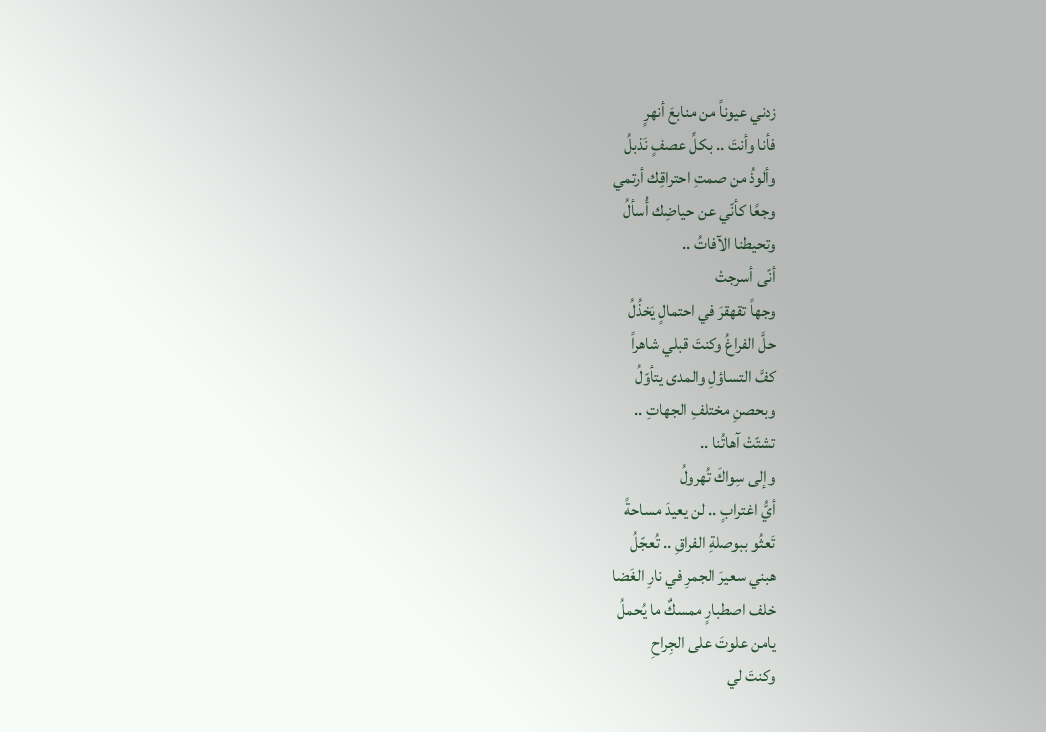زدني عيوناً من منابعَ أنهرٍ
فأنا وأنتَ .. بكلِّ عصفٍ نَذبلُ
وألوذُ من صمتِ احتراقِك أرتمي
وجعًا كأنّي عن حياضِك أُسألُ
وتحيطنا الآفاتُ ..
أنّى أسرجتْ
وجهاً تقهقرَ في احتمالٍ يَخذُلُ
حلَّ الفراغُ وكنتَ قبلي شاهراً
كفَّ التساؤلِ والمدى يتأوّلُ
وبحصنِ مختلفِ الجهاتِ ..
تشتّتْ آهاتُنا ..
وإلى سِواكَ تُهرولُ
أيُّ اغترابٍ .. لن يعيدَ مساحةً
تَعثُو ببوصلةِ الفراقِ .. تُعجّلُ
هبني سعيرَ الجمرِ في نارِ الغَضا
خلف اصطبارٍ ممسكٌ ما يُحملُ
يامن علوتَ على الجِراحِ
وكنتَ لي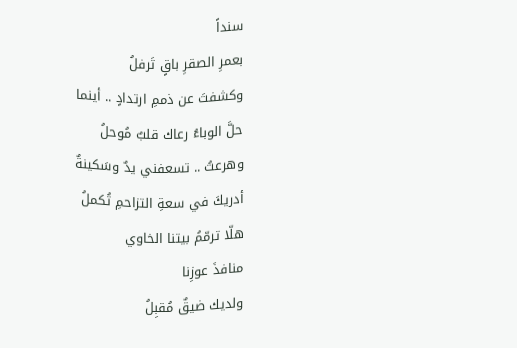سنداً
بعمرِ الصقرِ باقٍ تَرفلُ
وكشفتَ عن ذممِ ارتدادٍ .. أينما
حلَّ الوباءُ رعاك قلبٌ مُوحلُ
وهرعتُ .. تسعفني يدٌ وسَكينةٌ
أدريكَ في سعةِ التزاحمِ تُكملُ
هلّا ترمّمُ بيتنا الخاوي
منافذَ عوزِنا
ولديك ضيقٌ مُقبِلُ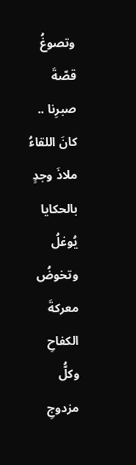وتصوغُ قصّةَ صبرِنا ..
كانَ اللقاءُ ملاذَ وجدٍ
بالحكايا يُوغلُ
وتخوضُ معركةَ الكفاحِ
وكلُّ مزدوجِ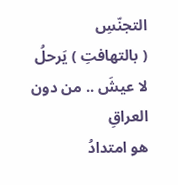التجنّسِ
( بالتهافتِ ) يَرحلُ
لا عيشَ .. من دون العراقِ
هو امتدادُ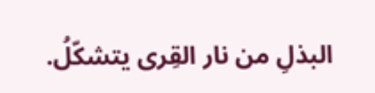البذلِ من نار القِرى يتشكّلُ.